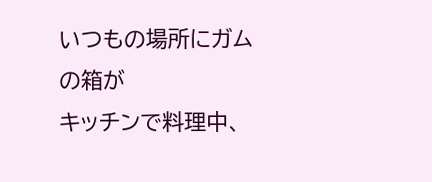いつもの場所にガムの箱が
キッチンで料理中、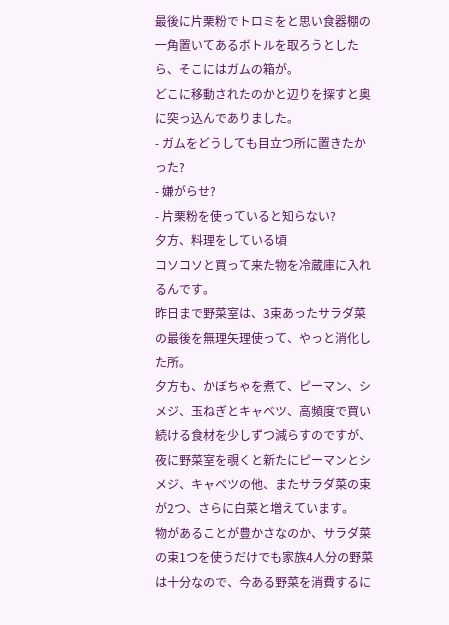最後に片栗粉でトロミをと思い食器棚の一角置いてあるボトルを取ろうとしたら、そこにはガムの箱が。
どこに移動されたのかと辺りを探すと奥に突っ込んでありました。
- ガムをどうしても目立つ所に置きたかった?
- 嫌がらせ?
- 片栗粉を使っていると知らない?
夕方、料理をしている頃
コソコソと買って来た物を冷蔵庫に入れるんです。
昨日まで野菜室は、3束あったサラダ菜の最後を無理矢理使って、やっと消化した所。
夕方も、かぼちゃを煮て、ピーマン、シメジ、玉ねぎとキャベツ、高頻度で買い続ける食材を少しずつ減らすのですが、夜に野菜室を覗くと新たにピーマンとシメジ、キャベツの他、またサラダ菜の束が2つ、さらに白菜と増えています。
物があることが豊かさなのか、サラダ菜の束1つを使うだけでも家族4人分の野菜は十分なので、今ある野菜を消費するに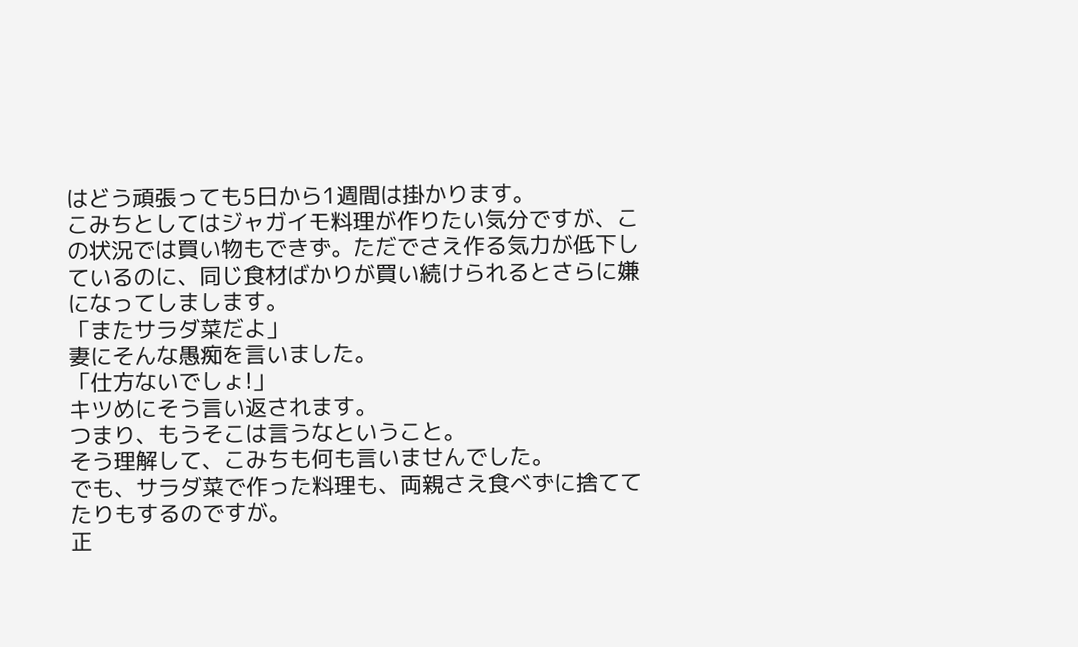はどう頑張っても5日から1週間は掛かります。
こみちとしてはジャガイモ料理が作りたい気分ですが、この状況では買い物もできず。ただでさえ作る気力が低下しているのに、同じ食材ばかりが買い続けられるとさらに嫌になってしまします。
「またサラダ菜だよ」
妻にそんな愚痴を言いました。
「仕方ないでしょ!」
キツめにそう言い返されます。
つまり、もうそこは言うなということ。
そう理解して、こみちも何も言いませんでした。
でも、サラダ菜で作った料理も、両親さえ食べずに捨ててたりもするのですが。
正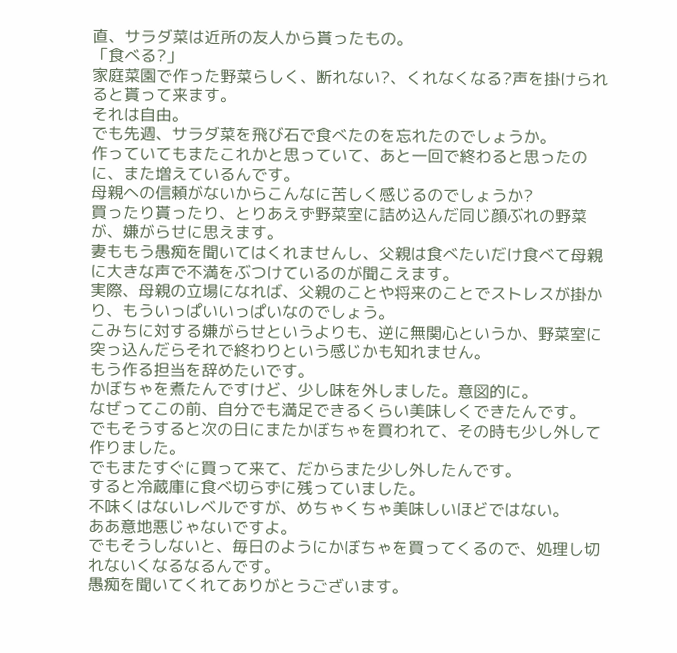直、サラダ菜は近所の友人から貰ったもの。
「食べる?」
家庭菜園で作った野菜らしく、断れない?、くれなくなる?声を掛けられると貰って来ます。
それは自由。
でも先週、サラダ菜を飛び石で食べたのを忘れたのでしょうか。
作っていてもまたこれかと思っていて、あと一回で終わると思ったのに、また増えているんです。
母親への信頼がないからこんなに苦しく感じるのでしょうか?
買ったり貰ったり、とりあえず野菜室に詰め込んだ同じ顔ぶれの野菜が、嫌がらせに思えます。
妻ももう愚痴を聞いてはくれませんし、父親は食べたいだけ食べて母親に大きな声で不満をぶつけているのが聞こえます。
実際、母親の立場になれば、父親のことや将来のことでストレスが掛かり、もういっぱいいっぱいなのでしょう。
こみちに対する嫌がらせというよりも、逆に無関心というか、野菜室に突っ込んだらそれで終わりという感じかも知れません。
もう作る担当を辞めたいです。
かぼちゃを煮たんですけど、少し味を外しました。意図的に。
なぜってこの前、自分でも満足できるくらい美味しくできたんです。
でもそうすると次の日にまたかぼちゃを買われて、その時も少し外して作りました。
でもまたすぐに買って来て、だからまた少し外したんです。
すると冷蔵庫に食べ切らずに残っていました。
不味くはないレベルですが、めちゃくちゃ美味しいほどではない。
ああ意地悪じゃないですよ。
でもそうしないと、毎日のようにかぼちゃを買ってくるので、処理し切れないくなるなるんです。
愚痴を聞いてくれてありがとうございます。